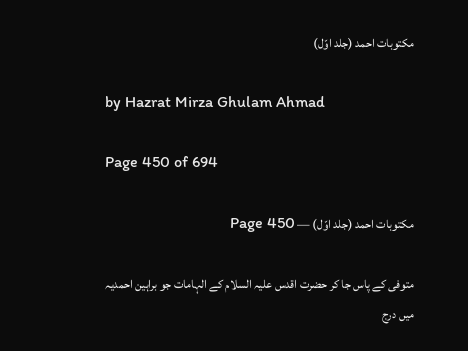مکتوبات احمد (جلد اوّل)

by Hazrat Mirza Ghulam Ahmad

Page 450 of 694

مکتوبات احمد (جلد اوّل) — Page 450

متوفی کے پاس جا کر حضرت اقدس علیہ السلام کے الہامات جو براہین احمدیہ میں درج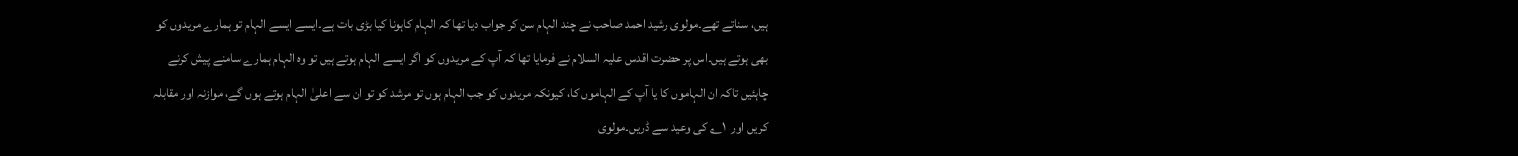ہیں، سناتے تھے۔مولوی رشید احمد صاحب نے چند الہام سن کر جواب دیا تھا کہ الہام کاہونا کیا بڑی بات ہے۔ایسے ایسے الہام تو ہمارے مریدوں کو بھی ہوتے ہیں۔اس پر حضرت اقدس علیہ السلام نے فرمایا تھا کہ آپ کے مریدوں کو اگر ایسے الہام ہوتے ہیں تو وہ الہام ہمارے سامنے پیش کرنے چاہئیں تاکہ ان الہاموں کا یا آپ کے الہاموں کا، کیونکہ مریدوں کو جب الہام ہوں تو مرشد کو تو ان سے اعلیٰ الہام ہوتے ہوں گے، موازنہ اور مقابلہ کریں اور  ۱؎ کی وعید سے ڈریں۔مولوی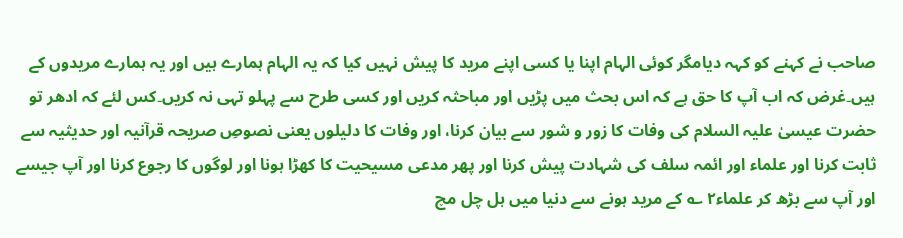صاحب نے کہنے کو کہہ دیامگر کوئی الہام اپنا یا کسی اپنے مرید کا پیش نہیں کیا کہ یہ الہام ہمارے ہیں اور یہ ہمارے مریدوں کے ہیں۔غرض کہ اب آپ کا حق ہے کہ اس بحث میں پڑیں اور مباحثہ کریں اور کسی طرح سے پہلو تہی نہ کریں۔کس لئے کہ ادھر تو حضرت عیسیٰ علیہ السلام کی وفات کا زور و شور سے بیان کرنا، اور وفات کا دلیلوں یعنی نصوصِ صریحہ قرآنیہ اور حدیثیہ سے ثابت کرنا اور علماء اور ائمہ سلف کی شہادت پیش کرنا اور پھر مدعی مسیحیت کا کھڑا ہونا اور لوگوں کا رجوع کرنا اور آپ جیسے اور آپ سے بڑھ کر علماء۲ ؎ کے مرید ہونے سے دنیا میں ہل چل مچ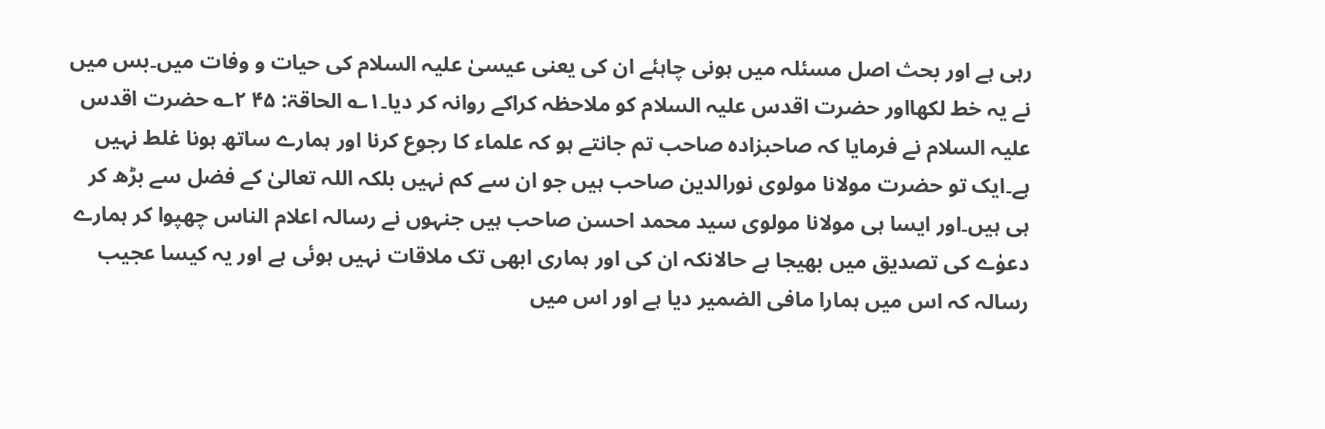رہی ہے اور بحث اصل مسئلہ میں ہونی چاہئے ان کی یعنی عیسیٰ علیہ السلام کی حیات و وفات میں۔بس میں نے یہ خط لکھااور حضرت اقدس علیہ السلام کو ملاحظہ کراکے روانہ کر دیا۔۱؎ الحاقۃ: ۴۵ ۲؎ حضرت اقدس علیہ السلام نے فرمایا کہ صاحبزادہ صاحب تم جانتے ہو کہ علماء کا رجوع کرنا اور ہمارے ساتھ ہونا غلط نہیں ہے۔ایک تو حضرت مولانا مولوی نورالدین صاحب ہیں جو ان سے کم نہیں بلکہ اللہ تعالیٰ کے فضل سے بڑھ کر ہی ہیں۔اور ایسا ہی مولانا مولوی سید محمد احسن صاحب ہیں جنہوں نے رسالہ اعلام الناس چھپوا کر ہمارے دعوٰے کی تصدیق میں بھیجا ہے حالانکہ ان کی اور ہماری ابھی تک ملاقات نہیں ہوئی ہے اور یہ کیسا عجیب رسالہ کہ اس میں ہمارا مافی الضمیر دیا ہے اور اس میں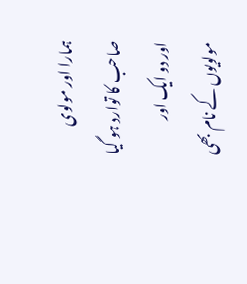ہمارا اور مولوی صاحب کا توارد ہو گیا اور دو ایک اور مولویوں کے نام بھی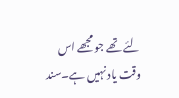لئے تھے جو مجھے اس وقت یاد نہیں ہے۔سند